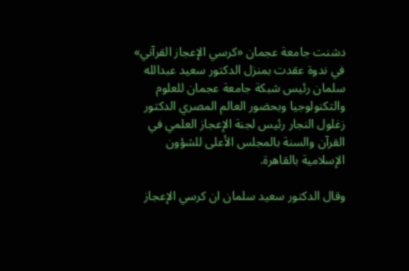دشنت جامعة عجمان «كرسي الإعجاز القرآني» في ندوة عقدت بمنزل الدكتور سعيد عبدالله سلمان رئيس شبكة جامعة عجمان للعلوم والتكنولوجيا وبحضور العالم المصري الدكتور زغلول النجار رئيس لجنة الإعجاز العلمي في القرآن والسنة بالمجلس الأعلى للشؤون الإسلامية بالقاهرة.

وقال الدكتور سعيد سلمان ان كرسي الإعجاز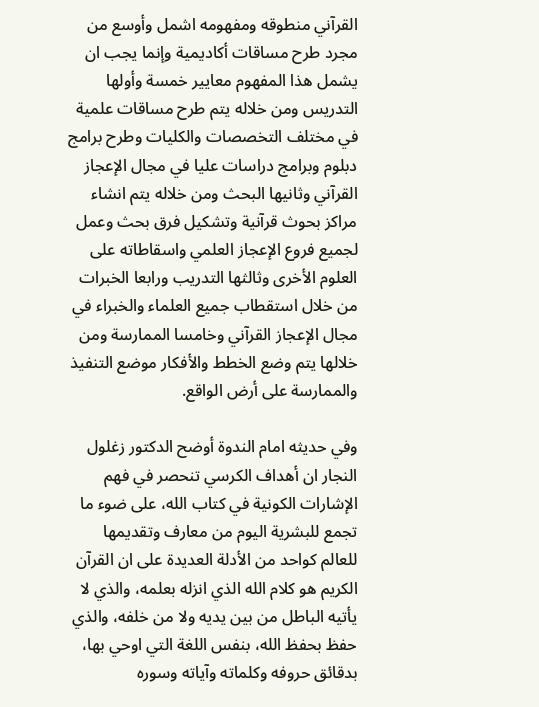القرآني منطوقه ومفهومه اشمل وأوسع من مجرد طرح مساقات أكاديمية وإنما يجب ان يشمل هذا المفهوم معايير خمسة وأولها التدريس ومن خلاله يتم طرح مساقات علمية في مختلف التخصصات والكليات وطرح برامج دبلوم وبرامج دراسات عليا في مجال الإعجاز القرآني وثانيها البحث ومن خلاله يتم انشاء مراكز بحوث قرآنية وتشكيل فرق بحث وعمل لجميع فروع الإعجاز العلمي واسقاطاته على العلوم الأخرى وثالثها التدريب ورابعا الخبرات من خلال استقطاب جميع العلماء والخبراء في مجال الإعجاز القرآني وخامسا الممارسة ومن خلالها يتم وضع الخطط والأفكار موضع التنفيذ والممارسة على أرض الواقع.

وفي حديثه امام الندوة أوضح الدكتور زغلول النجار ان أهداف الكرسي تنحصر في فهم الإشارات الكونية في كتاب الله، على ضوء ما تجمع للبشرية اليوم من معارف وتقديمها للعالم كواحد من الأدلة العديدة على ان القرآن الكريم هو كلام الله الذي انزله بعلمه، والذي لا يأتيه الباطل من بين يديه ولا من خلفه، والذي حفظ بحفظ الله، بنفس اللغة التي اوحي بها، بدقائق حروفه وكلماته وآياته وسوره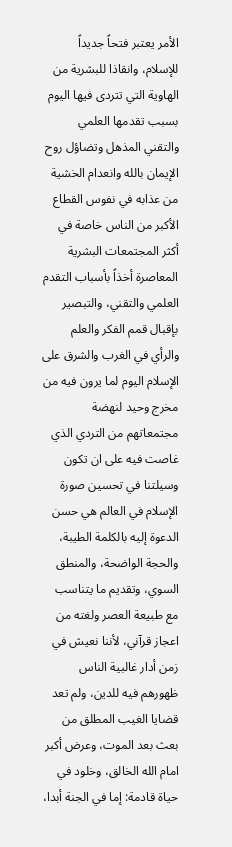الأمر يعتبر فتحاً جديداً للإسلام، وانقاذا للبشرية من الهاوية التي تتردى فيها اليوم بسبب تقدمها العلمي والتقني المذهل وتضاؤل روح الإيمان بالله وانعدام الخشية من عذابه في نفوس القطاع الأكبر من الناس خاصة في أكثر المجتمعات البشرية المعاصرة أخذاً بأسباب التقدم العلمي والتقني، والتبصير بإقبال قمم الفكر والعلم والرأي في الغرب والشرق على الإسلام اليوم لما يرون فيه من مخرج وحيد لنهضة مجتمعاتهم من التردي الذي غاصت فيه على ان تكون وسيلتنا في تحسين صورة الإسلام في العالم هي حسن الدعوة إليه بالكلمة الطيبة، والحجة الواضحة، والمنطق السوي، وتقديم ما يتناسب مع طبيعة العصر ولغته من اعجاز قرآني، لأننا نعيش في زمن أدار غالبية الناس ظهورهم فيه للدين، ولم تعد قضايا الغيب المطلق من بعث بعد الموت، وعرض أكبر امام الله الخالق، وخلود في حياة قادمة: إما في الجنة أبدا،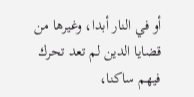أو في النار أبدا، وغيرها من قضايا الدين لم تعد تحرك فيهم ساكنا،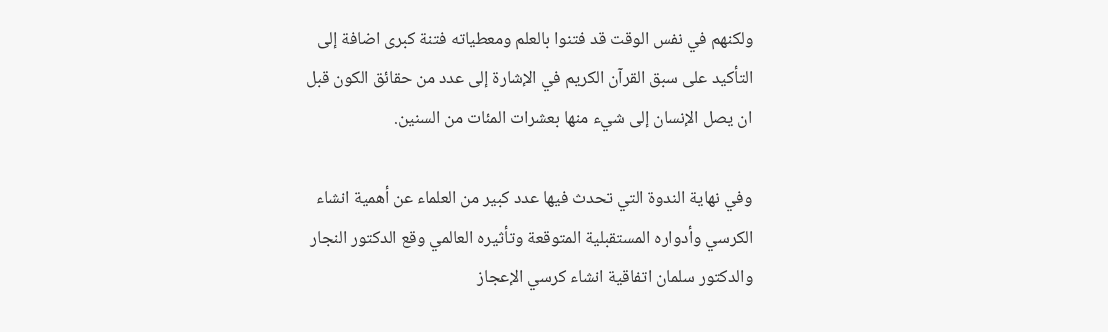ولكنهم في نفس الوقت قد فتنوا بالعلم ومعطياته فتنة كبرى اضافة إلى التأكيد على سبق القرآن الكريم في الإشارة إلى عدد من حقائق الكون قبل ان يصل الإنسان إلى شيء منها بعشرات المئات من السنين.

وفي نهاية الندوة التي تحدث فيها عدد كبير من العلماء عن أهمية انشاء الكرسي وأدواره المستقبلية المتوقعة وتأثيره العالمي وقع الدكتور النجار والدكتور سلمان اتفاقية انشاء كرسي الإعجاز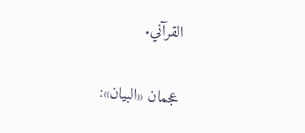القرآني.

عجمان «البيان»: